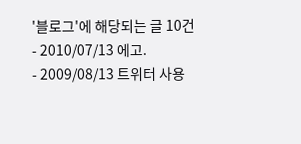'블로그'에 해당되는 글 10건
- 2010/07/13 에고.
- 2009/08/13 트위터 사용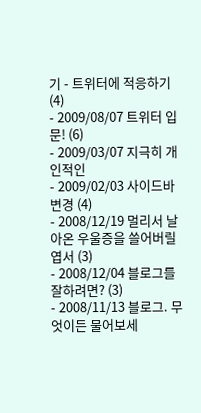기 - 트위터에 적응하기 (4)
- 2009/08/07 트위터 입문! (6)
- 2009/03/07 지극히 개인적인
- 2009/02/03 사이드바 변경 (4)
- 2008/12/19 멀리서 날아온 우울증을 쓸어버릴 엽서 (3)
- 2008/12/04 블로그를 잘하려면? (3)
- 2008/11/13 블로그. 무엇이든 물어보세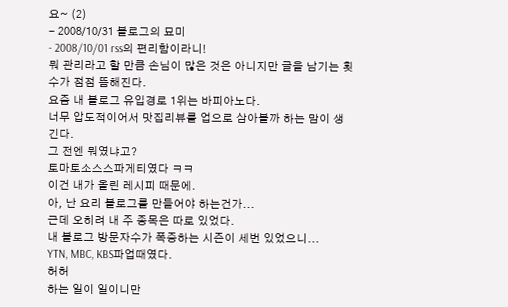요~ (2)
- 2008/10/31 블로그의 묘미
- 2008/10/01 rss의 편리함이라니!
뭐 관리라고 할 만큼 손님이 많은 것은 아니지만 글을 남기는 횟수가 점점 뜸해진다.
요즘 내 블로그 유입경로 1위는 바피아노다.
너무 압도적이어서 맛집리뷰를 업으로 삼아볼까 하는 맘이 생긴다.
그 전엔 뭐였냐고?
토마토소스스파게티였다 ㅋㅋ
이건 내가 올린 레시피 때문에.
아, 난 요리 블로그를 만들어야 하는건가...
근데 오히려 내 주 종목은 따로 있었다.
내 블로그 방문자수가 폭증하는 시즌이 세번 있었으니...
YTN, MBC, KBS파업때였다.
허허
하는 일이 일이니만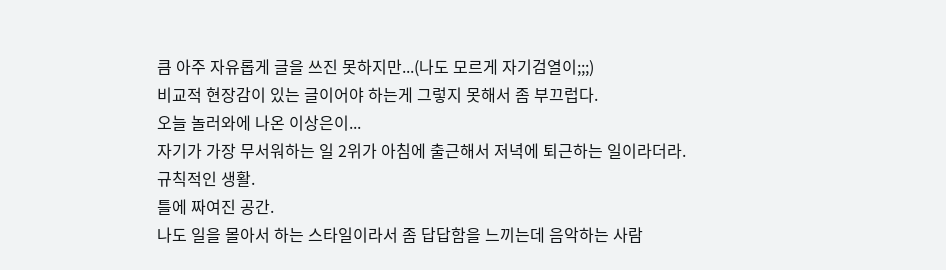큼 아주 자유롭게 글을 쓰진 못하지만...(나도 모르게 자기검열이;;;)
비교적 현장감이 있는 글이어야 하는게 그렇지 못해서 좀 부끄럽다.
오늘 놀러와에 나온 이상은이...
자기가 가장 무서워하는 일 2위가 아침에 출근해서 저녁에 퇴근하는 일이라더라.
규칙적인 생활.
틀에 짜여진 공간.
나도 일을 몰아서 하는 스타일이라서 좀 답답함을 느끼는데 음악하는 사람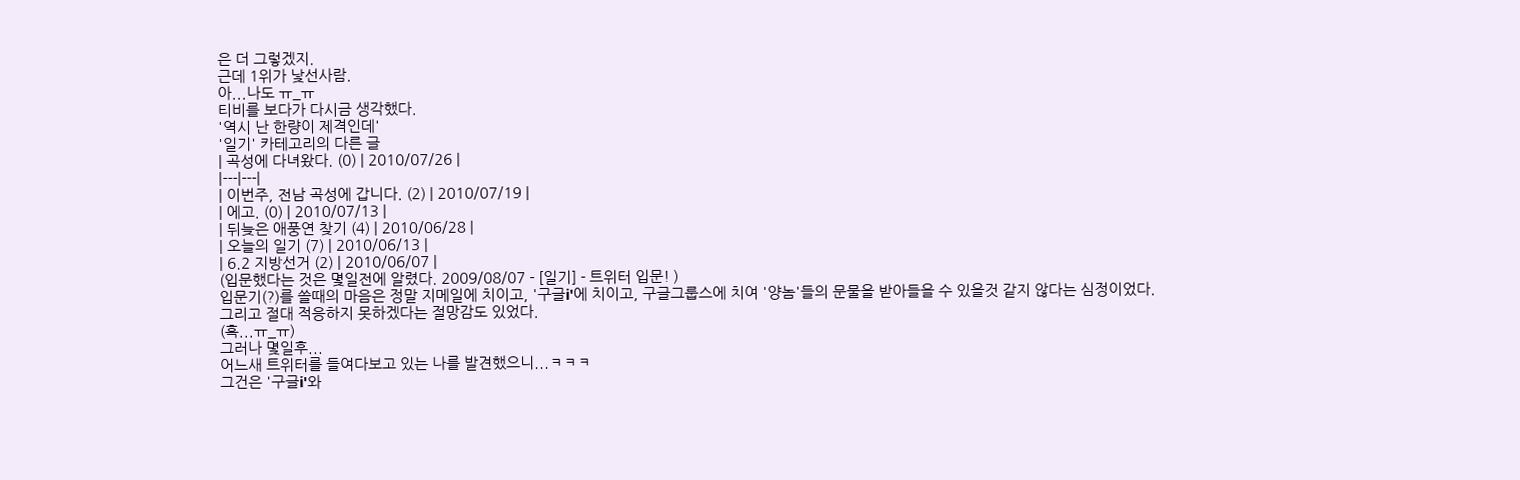은 더 그렇겠지.
근데 1위가 낯선사람.
아...나도 ㅠ_ㅠ
티비를 보다가 다시금 생각했다.
'역시 난 한량이 제격인데'
'일기' 카테고리의 다른 글
| 곡성에 다녀왔다. (0) | 2010/07/26 |
|---|---|
| 이번주, 전남 곡성에 갑니다. (2) | 2010/07/19 |
| 에고. (0) | 2010/07/13 |
| 뒤늦은 애풍연 찾기 (4) | 2010/06/28 |
| 오늘의 일기 (7) | 2010/06/13 |
| 6.2 지방선거 (2) | 2010/06/07 |
(입문했다는 것은 몇일전에 알렸다. 2009/08/07 - [일기] - 트위터 입문! )
입문기(?)를 쓸때의 마음은 정말 지메일에 치이고, '구글i'에 치이고, 구글그룹스에 치여 '양놈'들의 문물을 받아들을 수 있을것 같지 않다는 심정이었다.
그리고 절대 적응하지 못하겠다는 절망감도 있었다.
(흑...ㅠ_ㅠ)
그러나 몇일후...
어느새 트위터를 들여다보고 있는 나를 발견했으니...ㅋㅋㅋ
그건은 '구글i'와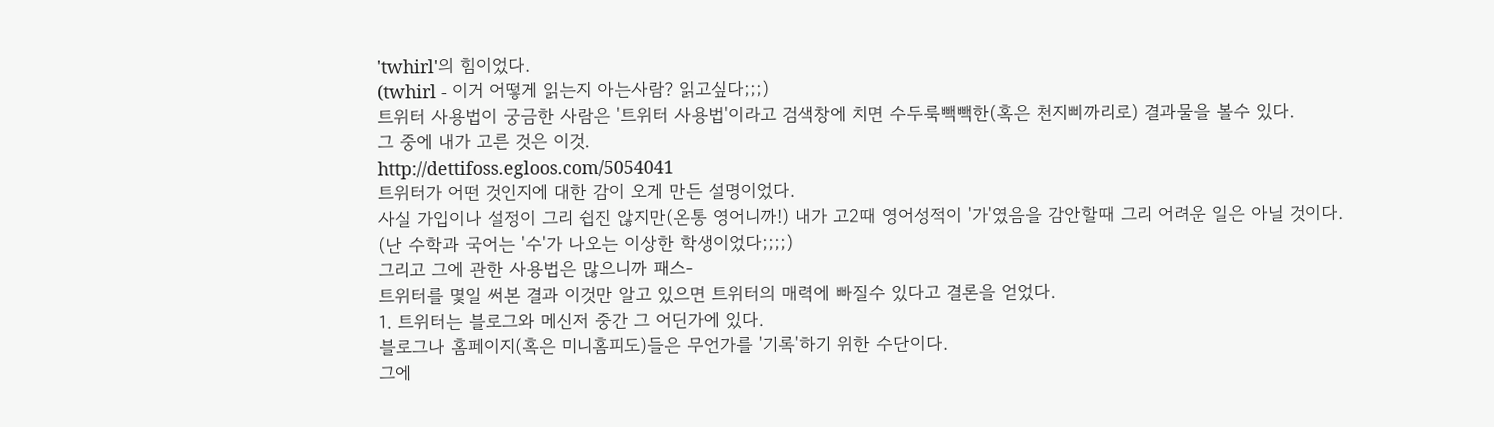'twhirl'의 힘이었다.
(twhirl - 이거 어떻게 읽는지 아는사람? 읽고싶다;;;)
트위터 사용법이 궁금한 사람은 '트위터 사용법'이라고 검색창에 치면 수두룩빽빽한(혹은 천지삐까리로) 결과물을 볼수 있다.
그 중에 내가 고른 것은 이것.
http://dettifoss.egloos.com/5054041
트위터가 어떤 것인지에 대한 감이 오게 만든 설명이었다.
사실 가입이나 설정이 그리 쉽진 않지만(온통 영어니까!) 내가 고2때 영어성적이 '가'였음을 감안할때 그리 어려운 일은 아닐 것이다.
(난 수학과 국어는 '수'가 나오는 이상한 학생이었다;;;;)
그리고 그에 관한 사용법은 많으니까 패스-
트위터를 몇일 써본 결과 이것만 알고 있으면 트위터의 매력에 빠질수 있다고 결론을 얻었다.
1. 트위터는 블로그와 메신저 중간 그 어딘가에 있다.
블로그나 홈페이지(혹은 미니홈피도)들은 무언가를 '기록'하기 위한 수단이다.
그에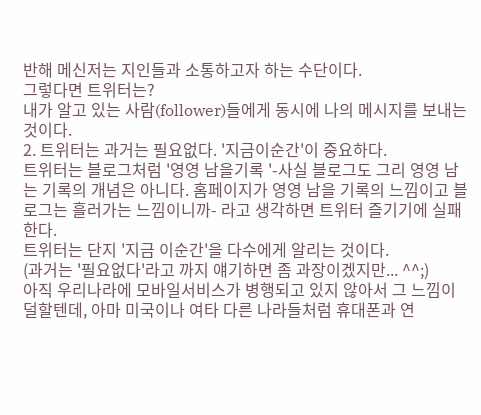반해 메신저는 지인들과 소통하고자 하는 수단이다.
그렇다면 트위터는?
내가 알고 있는 사람(follower)들에게 동시에 나의 메시지를 보내는 것이다.
2. 트위터는 과거는 필요없다. '지금이순간'이 중요하다.
트위터는 블로그처럼 '영영 남을기록 '-사실 블로그도 그리 영영 남는 기록의 개념은 아니다. 홈페이지가 영영 남을 기록의 느낌이고 블로그는 흘러가는 느낌이니까- 라고 생각하면 트위터 즐기기에 실패한다.
트위터는 단지 '지금 이순간'을 다수에게 알리는 것이다.
(과거는 '필요없다'라고 까지 얘기하면 좀 과장이겠지만... ^^;)
아직 우리나라에 모바일서비스가 병행되고 있지 않아서 그 느낌이 덜할텐데, 아마 미국이나 여타 다른 나라들처럼 휴대폰과 연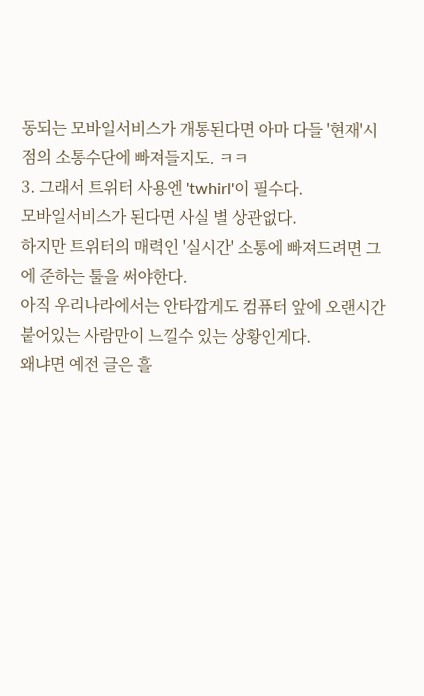동되는 모바일서비스가 개통된다면 아마 다들 '현재'시점의 소통수단에 빠져들지도. ㅋㅋ
3. 그래서 트위터 사용엔 'twhirl'이 필수다.
모바일서비스가 된다면 사실 별 상관없다.
하지만 트위터의 매력인 '실시간' 소통에 빠져드려면 그에 준하는 툴을 써야한다.
아직 우리나라에서는 안타깝게도 컴퓨터 앞에 오랜시간 붙어있는 사람만이 느낄수 있는 상황인게다.
왜냐면 예전 글은 흘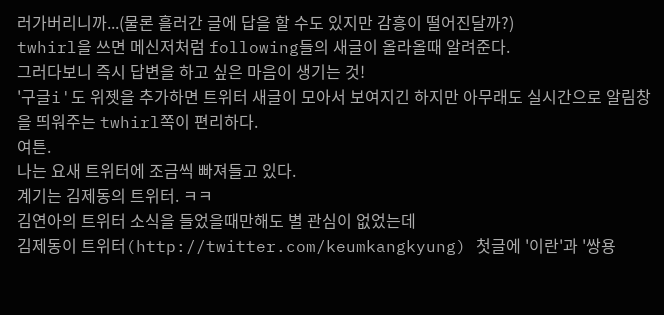러가버리니까...(물론 흘러간 글에 답을 할 수도 있지만 감흥이 떨어진달까?)
twhirl을 쓰면 메신저처럼 following들의 새글이 올라올때 알려준다.
그러다보니 즉시 답변을 하고 싶은 마음이 생기는 것!
'구글i'도 위젯을 추가하면 트위터 새글이 모아서 보여지긴 하지만 아무래도 실시간으로 알림창을 띄워주는 twhirl쪽이 편리하다.
여튼.
나는 요새 트위터에 조금씩 빠져들고 있다.
계기는 김제동의 트위터. ㅋㅋ
김연아의 트위터 소식을 들었을때만해도 별 관심이 없었는데
김제동이 트위터(http://twitter.com/keumkangkyung) 첫글에 '이란'과 '쌍용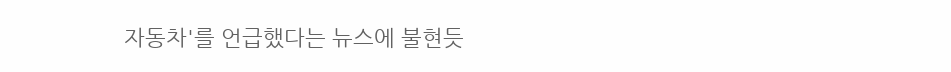자동차'를 언급했다는 뉴스에 불현듯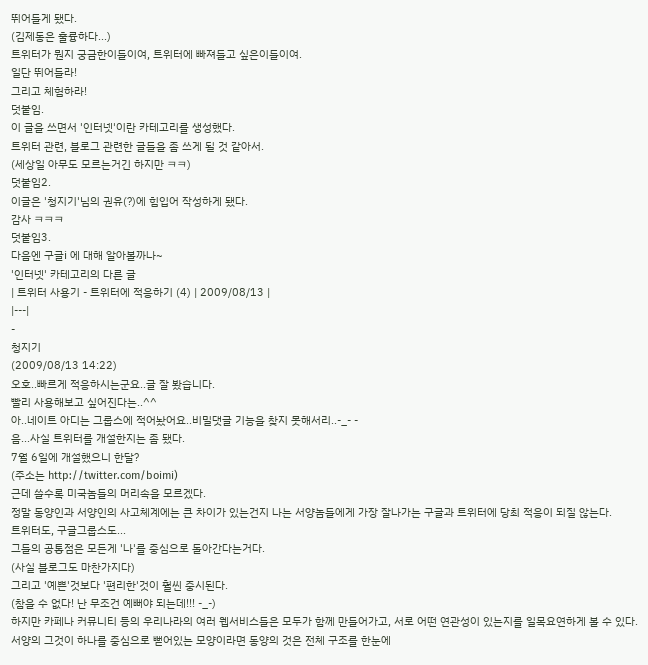뛰어들게 됐다.
(김제동은 훌륭하다...)
트위터가 뭔지 궁금한이들이여, 트위터에 빠져들고 싶은이들이여.
일단 뛰어들라!
그리고 체험하라!
덧붙임.
이 글을 쓰면서 '인터넷'이란 카테고리를 생성했다.
트위터 관련, 블로그 관련한 글들을 좀 쓰게 될 것 같아서.
(세상일 아무도 모르는거긴 하지만 ㅋㅋ)
덧붙임2.
이글은 '청지기'님의 권유(?)에 힘입어 작성하게 됐다.
감사 ㅋㅋㅋ
덧붙임3.
다음엔 구글i 에 대해 알아볼까나~
'인터넷' 카테고리의 다른 글
| 트위터 사용기 - 트위터에 적응하기 (4) | 2009/08/13 |
|---|
-
청지기
(2009/08/13 14:22)
오호..빠르게 적응하시는군요..글 잘 봤습니다.
빨리 사용해보고 싶어진다는..^^
아..네이트 아디는 그룹스에 적어놨어요..비밀댓글 기능을 찾지 못해서리..-_- -
음...사실 트위터를 개설한지는 좀 됐다.
7월 6일에 개설했으니 한달?
(주소는 http://twitter.com/boimi)
근데 쓸수록 미국놈들의 머리속을 모르겠다.
정말 동양인과 서양인의 사고체계에는 큰 차이가 있는건지 나는 서양놈들에게 가장 잘나가는 구글과 트위터에 당최 적응이 되질 않는다.
트위터도, 구글그룹스도...
그들의 공통점은 모든게 '나'를 중심으로 돌아간다는거다.
(사실 블로그도 마찬가지다)
그리고 '예쁜'것보다 '편리한'것이 훨씬 중시된다.
(참을 수 없다! 난 무조건 예뻐야 되는데!!! -_-)
하지만 카페나 커뮤니티 등의 우리나라의 여러 웹서비스들은 모두가 함께 만들어가고, 서로 어떤 연관성이 있는지를 일목요연하게 볼 수 있다.
서양의 그것이 하나를 중심으로 뻗어있는 모양이라면 동양의 것은 전체 구조를 한눈에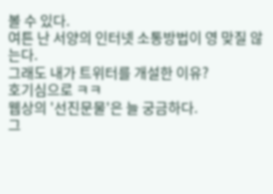볼 수 있다.
여튼 난 서양의 인터넷 소통방법이 영 맞질 않는다.
그래도 내가 트위터를 개설한 이유?
호기심으로 ㅋㅋ
웹상의 '선진문물'은 늘 궁금하다.
그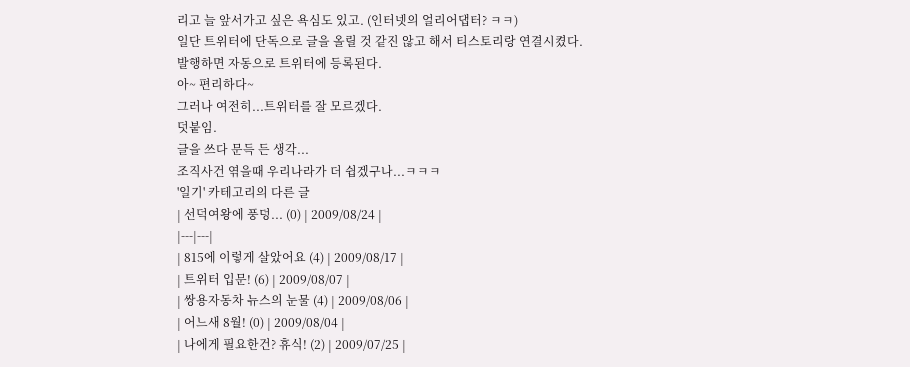리고 늘 앞서가고 싶은 욕심도 있고. (인터넷의 얼리어댑터? ㅋㅋ)
일단 트위터에 단독으로 글을 올릴 것 같진 않고 해서 티스토리랑 연결시켰다.
발행하면 자동으로 트위터에 등록된다.
아~ 편리하다~
그러나 여전히...트위터를 잘 모르겠다.
덧붙임.
글을 쓰다 문득 든 생각...
조직사건 엮을때 우리나라가 더 쉽겠구나...ㅋㅋㅋ
'일기' 카테고리의 다른 글
| 선덕여왕에 풍덩... (0) | 2009/08/24 |
|---|---|
| 815에 이렇게 살았어요 (4) | 2009/08/17 |
| 트위터 입문! (6) | 2009/08/07 |
| 쌍용자동차 뉴스의 눈물 (4) | 2009/08/06 |
| 어느새 8월! (0) | 2009/08/04 |
| 나에게 필요한건? 휴식! (2) | 2009/07/25 |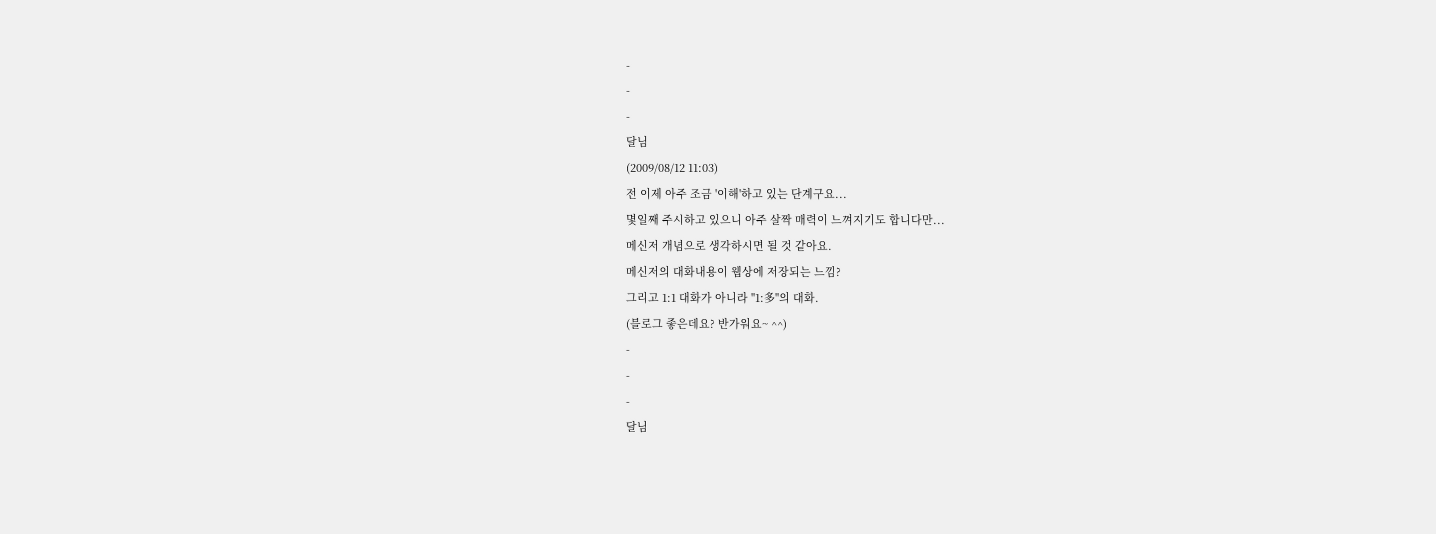-
-
-
달님
(2009/08/12 11:03)
전 이제 아주 조금 '이해'하고 있는 단계구요...
몇일째 주시하고 있으니 아주 살짝 매력이 느껴지기도 합니다만...
메신저 개념으로 생각하시면 될 것 같아요.
메신저의 대화내용이 웹상에 저장되는 느낌?
그리고 1:1 대화가 아니라 "1:多"의 대화.
(블로그 좋은데요? 반가워요~ ^^)
-
-
-
달님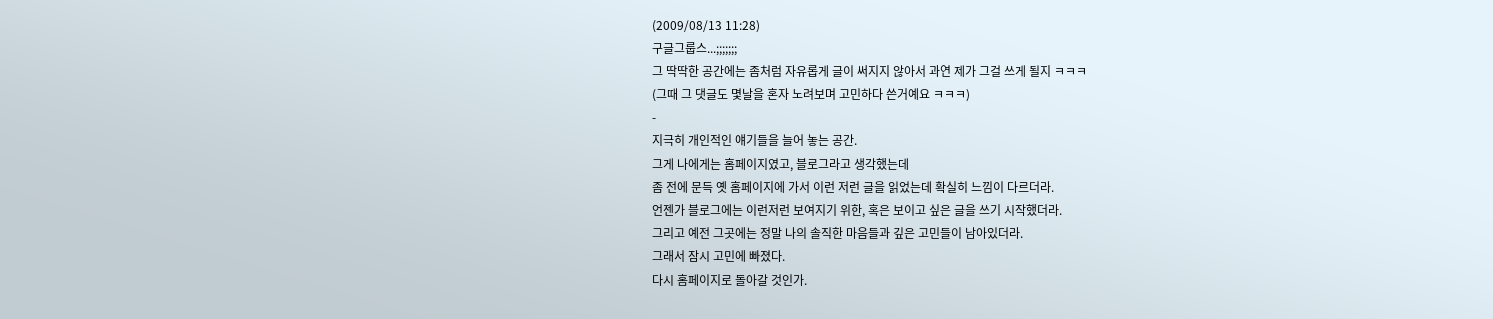(2009/08/13 11:28)
구글그룹스...;;;;;;;
그 딱딱한 공간에는 좀처럼 자유롭게 글이 써지지 않아서 과연 제가 그걸 쓰게 될지 ㅋㅋㅋ
(그때 그 댓글도 몇날을 혼자 노려보며 고민하다 쓴거예요 ㅋㅋㅋ)
-
지극히 개인적인 얘기들을 늘어 놓는 공간.
그게 나에게는 홈페이지였고, 블로그라고 생각했는데
좀 전에 문득 옛 홈페이지에 가서 이런 저런 글을 읽었는데 확실히 느낌이 다르더라.
언젠가 블로그에는 이런저런 보여지기 위한, 혹은 보이고 싶은 글을 쓰기 시작했더라.
그리고 예전 그곳에는 정말 나의 솔직한 마음들과 깊은 고민들이 남아있더라.
그래서 잠시 고민에 빠졌다.
다시 홈페이지로 돌아갈 것인가.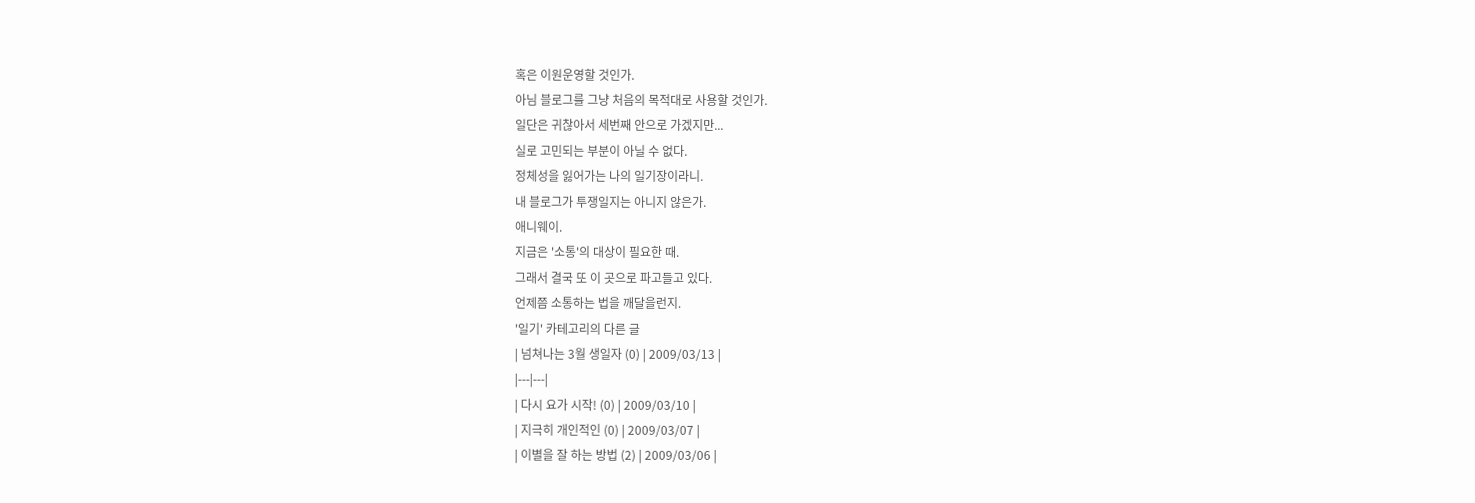혹은 이원운영할 것인가.
아님 블로그를 그냥 처음의 목적대로 사용할 것인가.
일단은 귀찮아서 세번째 안으로 가겠지만...
실로 고민되는 부분이 아닐 수 없다.
정체성을 잃어가는 나의 일기장이라니.
내 블로그가 투쟁일지는 아니지 않은가.
애니웨이.
지금은 '소통'의 대상이 필요한 때.
그래서 결국 또 이 곳으로 파고들고 있다.
언제쯤 소통하는 법을 깨달을런지.
'일기' 카테고리의 다른 글
| 넘쳐나는 3월 생일자 (0) | 2009/03/13 |
|---|---|
| 다시 요가 시작! (0) | 2009/03/10 |
| 지극히 개인적인 (0) | 2009/03/07 |
| 이별을 잘 하는 방법 (2) | 2009/03/06 |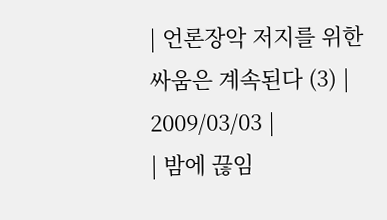| 언론장악 저지를 위한 싸움은 계속된다 (3) | 2009/03/03 |
| 밤에 끊임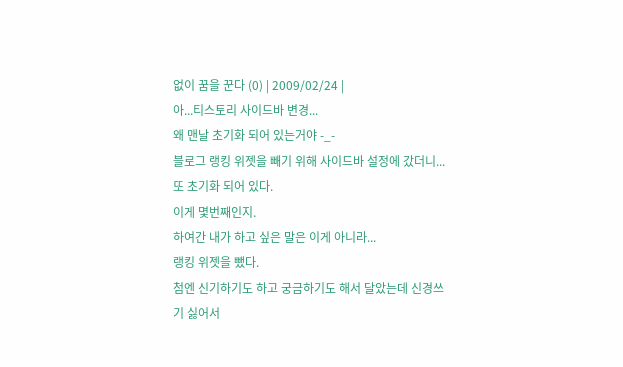없이 꿈을 꾼다 (0) | 2009/02/24 |
아...티스토리 사이드바 변경...
왜 맨날 초기화 되어 있는거야 -_-
블로그 랭킹 위젯을 빼기 위해 사이드바 설정에 갔더니...
또 초기화 되어 있다.
이게 몇번째인지.
하여간 내가 하고 싶은 말은 이게 아니라...
랭킹 위젯을 뺐다.
첨엔 신기하기도 하고 궁금하기도 해서 달았는데 신경쓰기 싫어서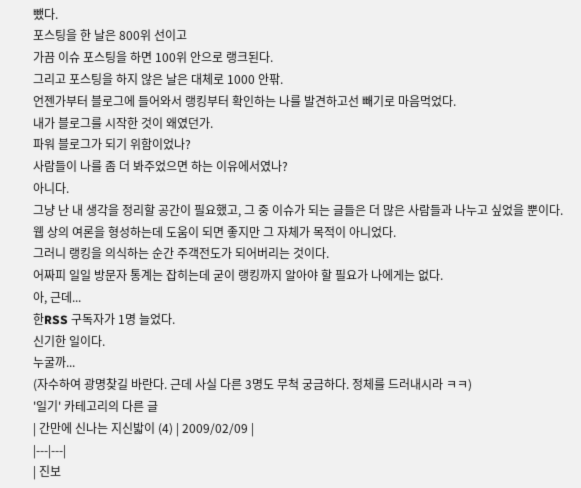뺐다.
포스팅을 한 날은 800위 선이고
가끔 이슈 포스팅을 하면 100위 안으로 랭크된다.
그리고 포스팅을 하지 않은 날은 대체로 1000 안팎.
언젠가부터 블로그에 들어와서 랭킹부터 확인하는 나를 발견하고선 빼기로 마음먹었다.
내가 블로그를 시작한 것이 왜였던가.
파워 블로그가 되기 위함이었나?
사람들이 나를 좀 더 봐주었으면 하는 이유에서였나?
아니다.
그냥 난 내 생각을 정리할 공간이 필요했고, 그 중 이슈가 되는 글들은 더 많은 사람들과 나누고 싶었을 뿐이다.
웹 상의 여론을 형성하는데 도움이 되면 좋지만 그 자체가 목적이 아니었다.
그러니 랭킹을 의식하는 순간 주객전도가 되어버리는 것이다.
어짜피 일일 방문자 통계는 잡히는데 굳이 랭킹까지 알아야 할 필요가 나에게는 없다.
아, 근데...
한RSS 구독자가 1명 늘었다.
신기한 일이다.
누굴까...
(자수하여 광명찾길 바란다. 근데 사실 다른 3명도 무척 궁금하다. 정체를 드러내시라 ㅋㅋ)
'일기' 카테고리의 다른 글
| 간만에 신나는 지신밟이 (4) | 2009/02/09 |
|---|---|
| 진보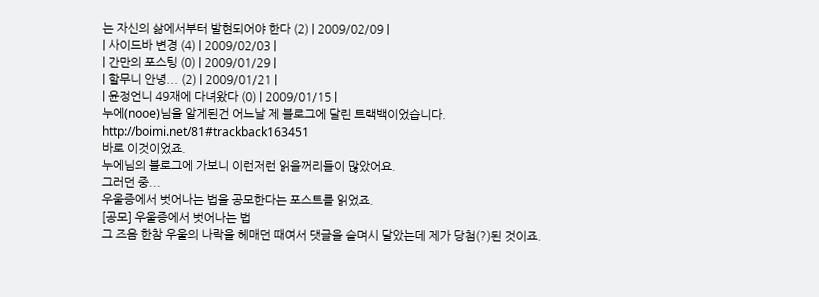는 자신의 삶에서부터 발현되어야 한다 (2) | 2009/02/09 |
| 사이드바 변경 (4) | 2009/02/03 |
| 간만의 포스팅 (0) | 2009/01/29 |
| 할무니 안녕... (2) | 2009/01/21 |
| 윤정언니 49재에 다녀왔다 (0) | 2009/01/15 |
누에(nooe)님을 알게된건 어느날 제 블로그에 달린 트랙백이었습니다.
http://boimi.net/81#trackback163451
바로 이것이었죠.
누에님의 블로그에 가보니 이런저런 읽을꺼리들이 많았어요.
그러던 중...
우울증에서 벗어나는 법을 공모한다는 포스트를 읽었죠.
[공모] 우울증에서 벗어나는 법
그 즈음 한참 우울의 나락을 헤매던 때여서 댓글을 슬며시 달았는데 제가 당첨(?)된 것이죠.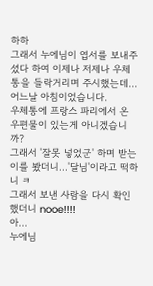하하
그래서 누에님이 엽서를 보내주셨다 하여 이제나 저제나 우체통을 들락거리며 주시했는데...
어느날 아침이었습니다.
우체통에 프랑스 파리에서 온 우편물이 있는게 아니겠습니까?
그래서 '잘못 넣었군' 하며 받는 이를 봤더니...'달님'이라고 떡하니 ㅋ
그래서 보낸 사람을 다시 확인했더니 nooe!!!!
아...
누에님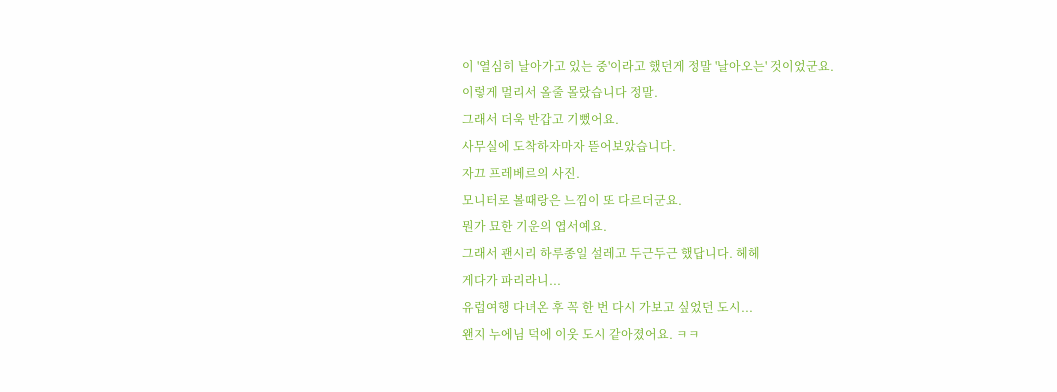이 '열심히 날아가고 있는 중'이라고 했던게 정말 '날아오는' 것이었군요.
이렇게 멀리서 올줄 몰랐습니다 정말.
그래서 더욱 반갑고 기뻤어요.
사무실에 도착하자마자 뜯어보았습니다.
자끄 프레베르의 사진.
모니터로 볼때랑은 느낌이 또 다르더군요.
뭔가 묘한 기운의 엽서예요.
그래서 괜시리 하루종일 설레고 두근두근 했답니다. 헤헤
게다가 파리라니...
유럽여행 다녀온 후 꼭 한 번 다시 가보고 싶었던 도시...
왠지 누에님 덕에 이웃 도시 같아졌어요. ㅋㅋ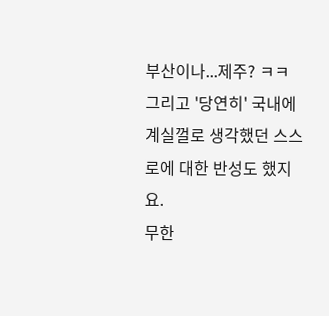부산이나...제주? ㅋㅋ
그리고 '당연히' 국내에 계실껄로 생각했던 스스로에 대한 반성도 했지요.
무한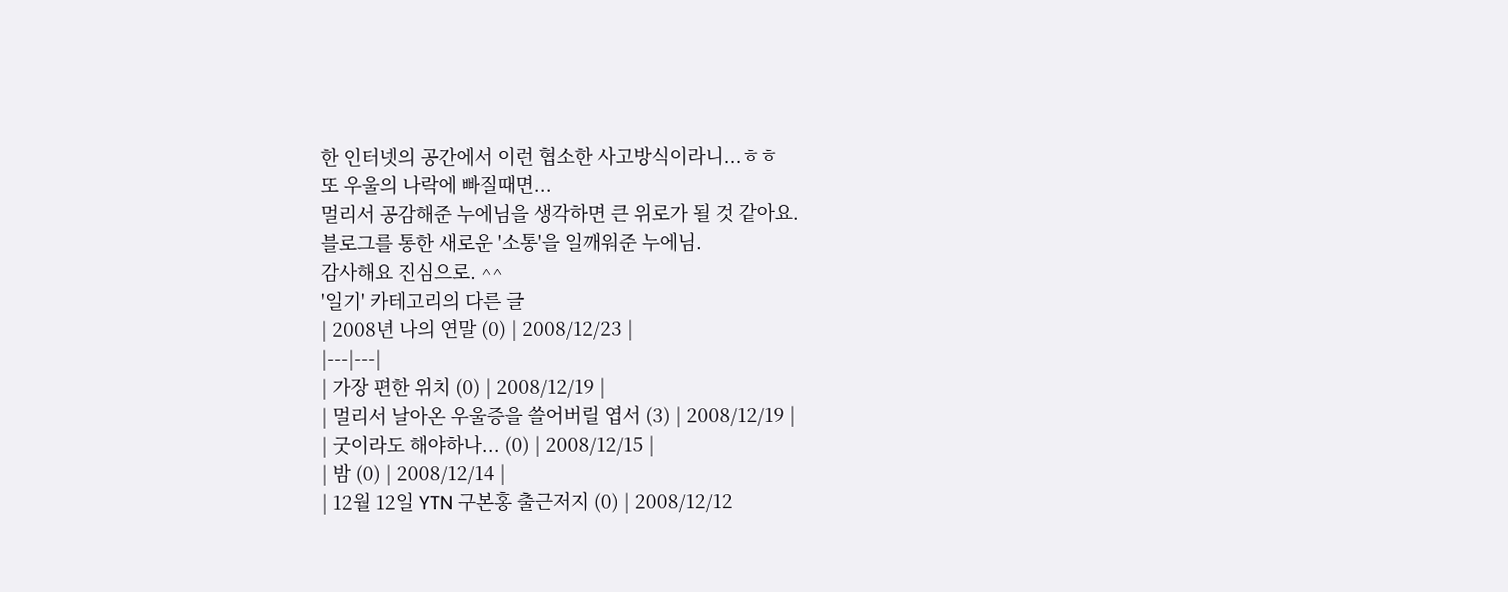한 인터넷의 공간에서 이런 협소한 사고방식이라니...ㅎㅎ
또 우울의 나락에 빠질때면...
멀리서 공감해준 누에님을 생각하면 큰 위로가 될 것 같아요.
블로그를 통한 새로운 '소통'을 일깨워준 누에님.
감사해요 진심으로. ^^
'일기' 카테고리의 다른 글
| 2008년 나의 연말 (0) | 2008/12/23 |
|---|---|
| 가장 편한 위치 (0) | 2008/12/19 |
| 멀리서 날아온 우울증을 쓸어버릴 엽서 (3) | 2008/12/19 |
| 굿이라도 해야하나... (0) | 2008/12/15 |
| 밤 (0) | 2008/12/14 |
| 12월 12일 YTN 구본홍 출근저지 (0) | 2008/12/12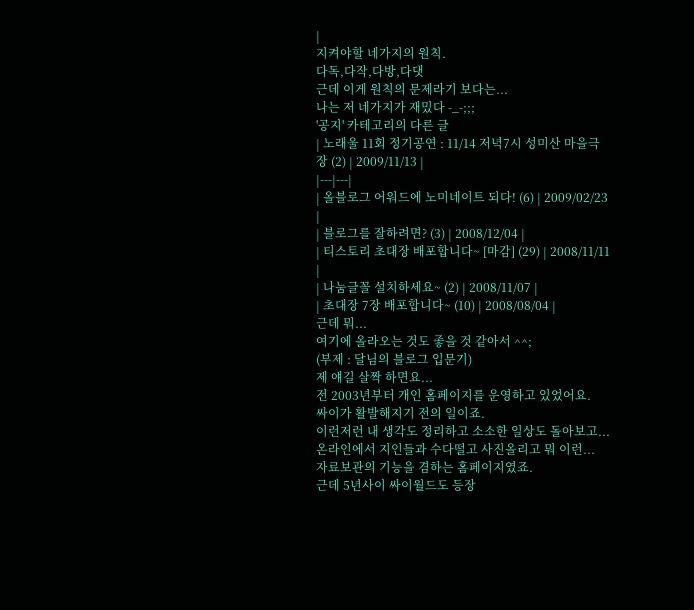|
지켜야할 네가지의 원칙.
다독,다작,다방,다댓
근데 이게 원칙의 문제라기 보다는...
나는 저 네가지가 재밌다 -_-;;;
'공지' 카테고리의 다른 글
| 노래울 11회 정기공연 : 11/14 저녁7시 성미산 마을극장 (2) | 2009/11/13 |
|---|---|
| 올블로그 어워드에 노미네이트 되다! (6) | 2009/02/23 |
| 블로그를 잘하려면? (3) | 2008/12/04 |
| 티스토리 초대장 배포합니다~ [마감] (29) | 2008/11/11 |
| 나눔글꼴 설치하세요~ (2) | 2008/11/07 |
| 초대장 7장 배포합니다~ (10) | 2008/08/04 |
근데 뭐...
여기에 올라오는 것도 좋을 것 같아서 ^^;
(부제 : 달님의 블로그 입문기)
제 얘길 살짝 하면요...
전 2003년부터 개인 홈페이지를 운영하고 있었어요.
싸이가 활발해지기 전의 일이죠.
이런저런 내 생각도 정리하고 소소한 일상도 돌아보고...
온라인에서 지인들과 수다떨고 사진올리고 뭐 이런...
자료보관의 기능을 겸하는 홈페이지였죠.
근데 5년사이 싸이월드도 등장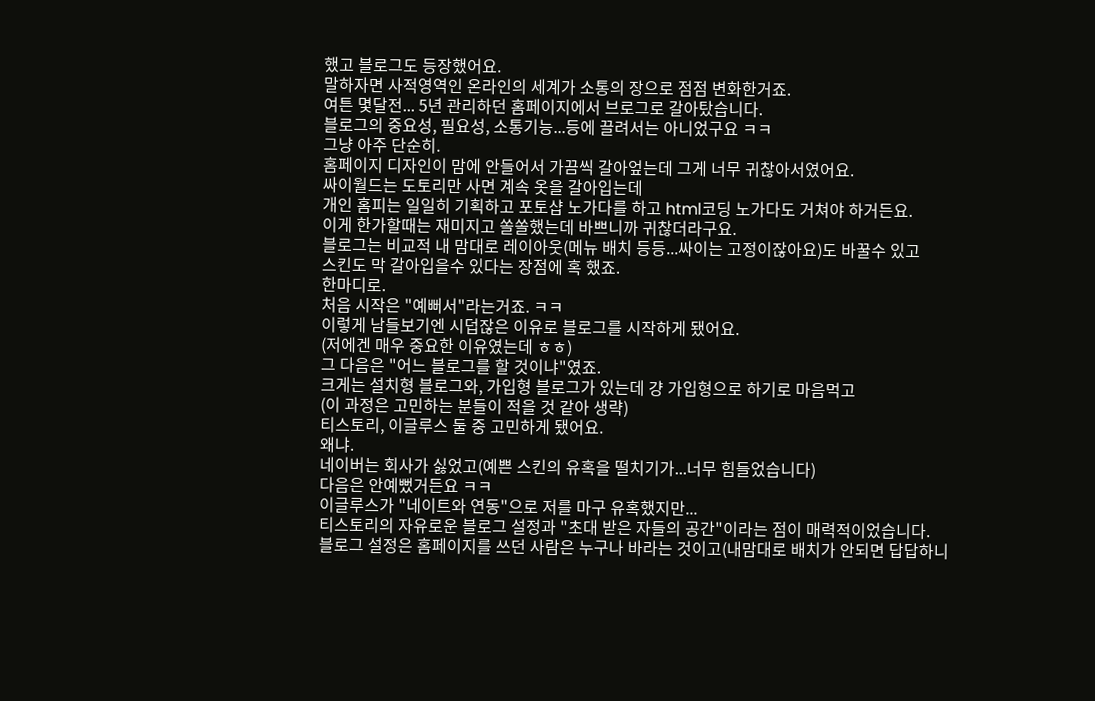했고 블로그도 등장했어요.
말하자면 사적영역인 온라인의 세계가 소통의 장으로 점점 변화한거죠.
여튼 몇달전... 5년 관리하던 홈페이지에서 브로그로 갈아탔습니다.
블로그의 중요성, 필요성, 소통기능...등에 끌려서는 아니었구요 ㅋㅋ
그냥 아주 단순히.
홈페이지 디자인이 맘에 안들어서 가끔씩 갈아엎는데 그게 너무 귀찮아서였어요.
싸이월드는 도토리만 사면 계속 옷을 갈아입는데
개인 홈피는 일일히 기획하고 포토샵 노가다를 하고 html코딩 노가다도 거쳐야 하거든요.
이게 한가할때는 재미지고 쏠쏠했는데 바쁘니까 귀찮더라구요.
블로그는 비교적 내 맘대로 레이아웃(메뉴 배치 등등...싸이는 고정이잖아요)도 바꿀수 있고
스킨도 막 갈아입을수 있다는 장점에 혹 했죠.
한마디로.
처음 시작은 "예뻐서"라는거죠. ㅋㅋ
이렇게 남들보기엔 시덥잖은 이유로 블로그를 시작하게 됐어요.
(저에겐 매우 중요한 이유였는데 ㅎㅎ)
그 다음은 "어느 블로그를 할 것이냐"였죠.
크게는 설치형 블로그와, 가입형 블로그가 있는데 걍 가입형으로 하기로 마음먹고
(이 과정은 고민하는 분들이 적을 것 같아 생략)
티스토리, 이글루스 둘 중 고민하게 됐어요.
왜냐.
네이버는 회사가 싫었고(예쁜 스킨의 유혹을 떨치기가...너무 힘들었습니다)
다음은 안예뻤거든요 ㅋㅋ
이글루스가 "네이트와 연동"으로 저를 마구 유혹했지만...
티스토리의 자유로운 블로그 설정과 "초대 받은 자들의 공간"이라는 점이 매력적이었습니다.
블로그 설정은 홈페이지를 쓰던 사람은 누구나 바라는 것이고(내맘대로 배치가 안되면 답답하니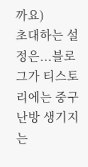까요)
초대하는 설정은...블로그가 티스토리에는 중구난방 생기지는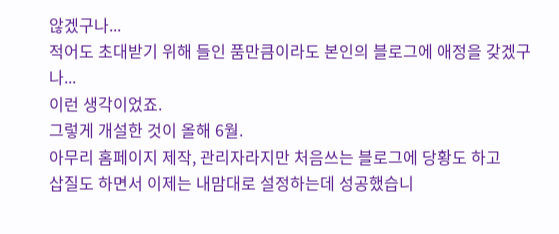않겠구나...
적어도 초대받기 위해 들인 품만큼이라도 본인의 블로그에 애정을 갖겠구나...
이런 생각이었죠.
그렇게 개설한 것이 올해 6월.
아무리 홈페이지 제작, 관리자라지만 처음쓰는 블로그에 당황도 하고
삽질도 하면서 이제는 내맘대로 설정하는데 성공했습니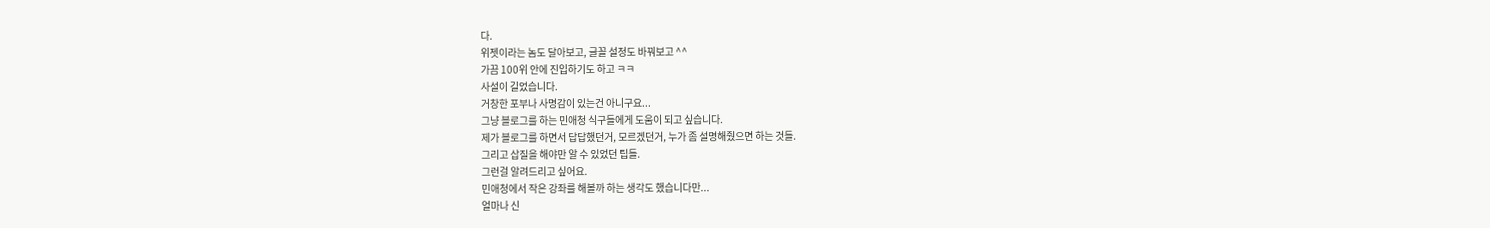다.
위젯이라는 놈도 달아보고, 글꼴 설정도 바꿔보고 ^^
가끔 100위 안에 진입하기도 하고 ㅋㅋ
사설이 길었습니다.
거창한 포부나 사명감이 있는건 아니구요...
그냥 블로그를 하는 민애청 식구들에게 도움이 되고 싶습니다.
제가 블로그를 하면서 답답했던거, 모르겠던거, 누가 좀 설명해줬으면 하는 것들.
그리고 삽질을 해야만 알 수 있었던 팁들.
그런걸 알려드리고 싶어요.
민애청에서 작은 강좌를 해볼까 하는 생각도 했습니다만...
얼마나 신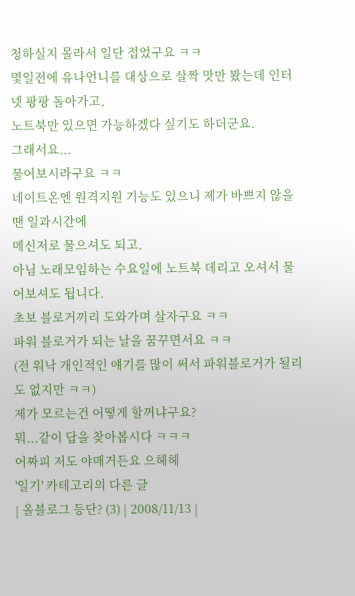청하실지 몰라서 일단 접었구요 ㅋㅋ
몇일전에 유나언니를 대상으로 살짝 맛만 봤는데 인터넷 팡팡 돌아가고,
노트북만 있으면 가능하겠다 싶기도 하더군요.
그래서요...
물어보시라구요 ㅋㅋ
네이트온엔 원격지원 기능도 있으니 제가 바쁘지 않을땐 일과시간에
메신저로 물으셔도 되고.
아님 노래모임하는 수요일에 노트북 데리고 오셔서 물어보셔도 됩니다.
초보 블로거끼리 도와가며 살자구요 ㅋㅋ
파워 블로거가 되는 날을 꿈꾸면서요 ㅋㅋ
(전 워낙 개인적인 얘기를 많이 써서 파워블로거가 될리도 없지만 ㅋㅋ)
제가 모르는건 어떻게 할꺼냐구요?
뭐...같이 답을 찾아봅시다 ㅋㅋㅋ
어짜피 저도 야매거든요 으헤헤
'일기' 카테고리의 다른 글
| 올블로그 등단? (3) | 2008/11/13 |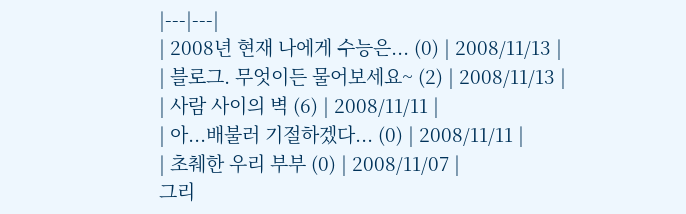|---|---|
| 2008년 현재 나에게 수능은... (0) | 2008/11/13 |
| 블로그. 무엇이든 물어보세요~ (2) | 2008/11/13 |
| 사람 사이의 벽 (6) | 2008/11/11 |
| 아...배불러 기절하겠다... (0) | 2008/11/11 |
| 초췌한 우리 부부 (0) | 2008/11/07 |
그리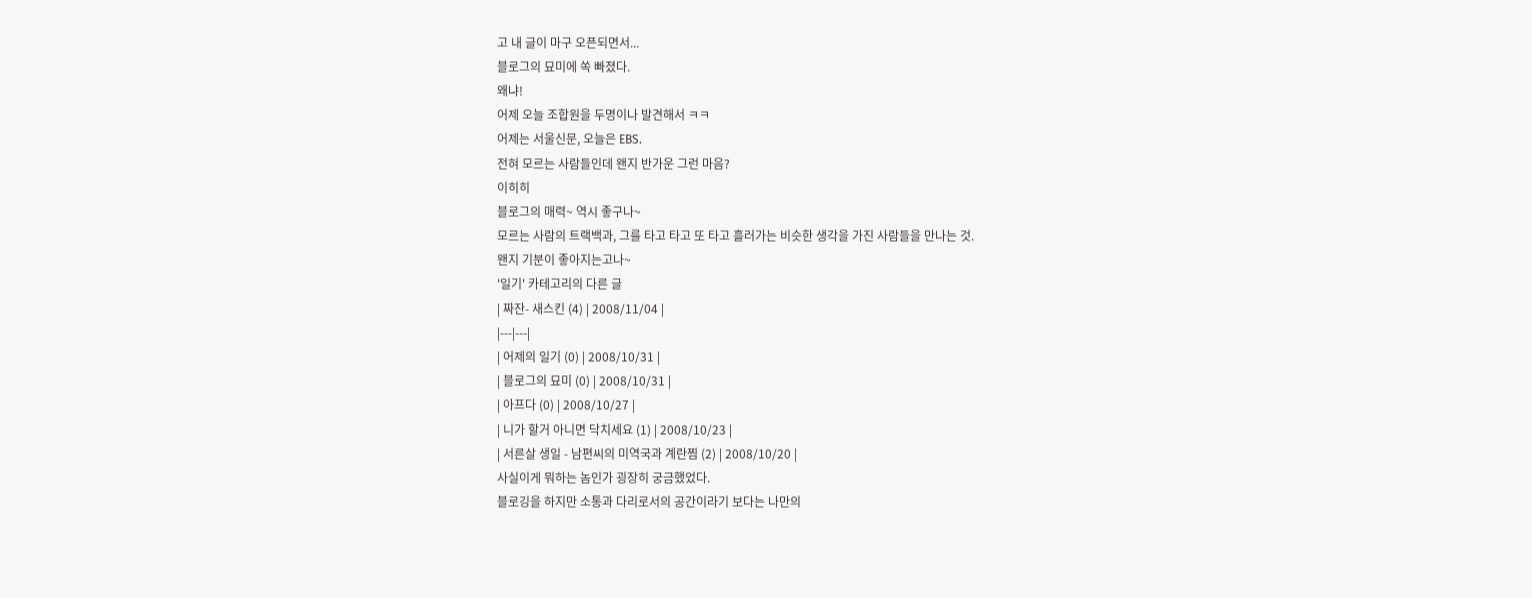고 내 글이 마구 오픈되면서...
블로그의 묘미에 쏙 빠졌다.
왜냐!
어제 오늘 조합원을 두명이나 발견해서 ㅋㅋ
어제는 서울신문, 오늘은 EBS.
전혀 모르는 사람들인데 왠지 반가운 그런 마음?
이히히
블로그의 매력~ 역시 좋구나~
모르는 사람의 트랙백과, 그를 타고 타고 또 타고 흘러가는 비슷한 생각을 가진 사람들을 만나는 것.
왠지 기분이 좋아지는고나~
'일기' 카테고리의 다른 글
| 짜잔- 새스킨 (4) | 2008/11/04 |
|---|---|
| 어제의 일기 (0) | 2008/10/31 |
| 블로그의 묘미 (0) | 2008/10/31 |
| 아프다 (0) | 2008/10/27 |
| 니가 할거 아니면 닥치세요 (1) | 2008/10/23 |
| 서른살 생일 - 남편씨의 미역국과 계란찜 (2) | 2008/10/20 |
사실이게 뭐하는 놈인가 굉장히 궁금했었다.
블로깅을 하지만 소통과 다리로서의 공간이라기 보다는 나만의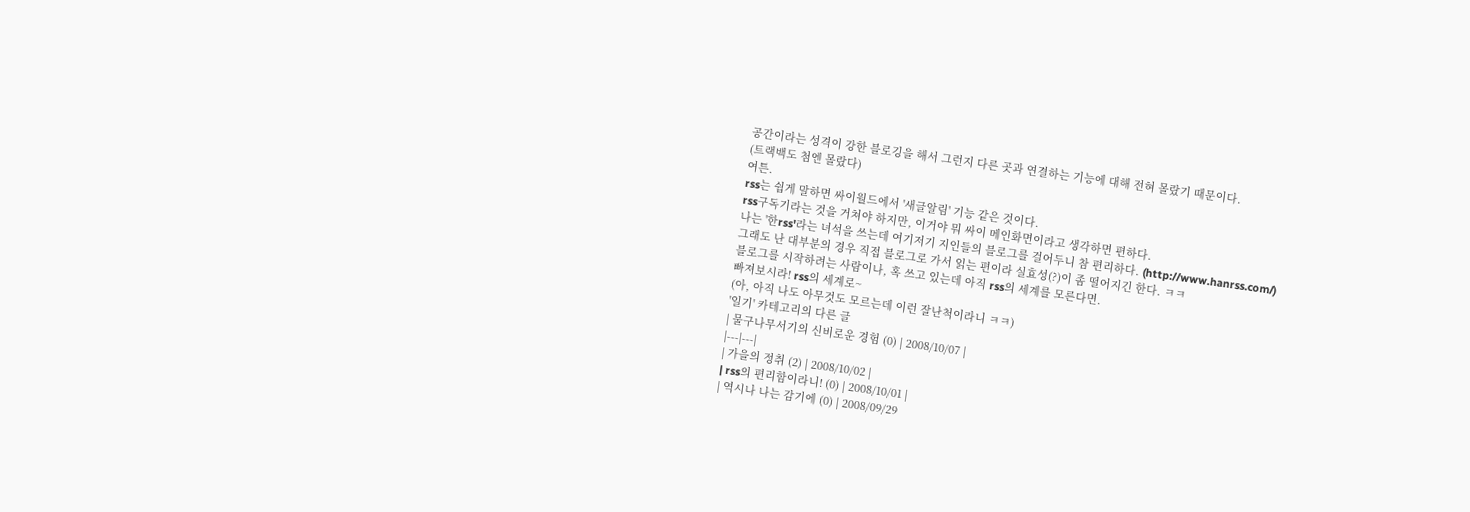공간이라는 성격이 강한 블로깅을 해서 그런지 다른 곳과 연결하는 기능에 대해 전혀 몰랐기 때문이다.
(트랙백도 첨엔 몰랐다)
여튼.
rss는 쉽게 말하면 싸이월드에서 '새글알림' 기능 같은 것이다.
rss구독기라는 것을 거쳐야 하지만, 이거야 뭐 싸이 메인화면이라고 생각하면 편하다.
나는 '한rss'라는 녀석을 쓰는데 여기저기 지인들의 블로그를 걸어두니 참 편리하다. (http://www.hanrss.com/)
그래도 난 대부분의 경우 직접 블로그로 가서 읽는 편이라 실효성(?)이 좀 떨어지긴 한다. ㅋㅋ
블로그를 시작하려는 사람이나, 혹 쓰고 있는데 아직 rss의 세계를 모른다면.
빠져보시라! rss의 세계로~
(아, 아직 나도 아무것도 모르는데 이런 잘난척이라니 ㅋㅋ)
'일기' 카테고리의 다른 글
| 물구나무서기의 신비로운 경험 (0) | 2008/10/07 |
|---|---|
| 가을의 정취 (2) | 2008/10/02 |
| rss의 편리함이라니! (0) | 2008/10/01 |
| 역시나 나는 감기에 (0) | 2008/09/29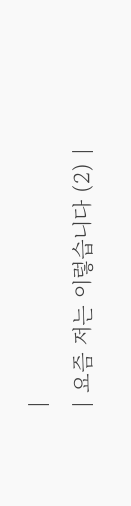|
| 요즘 저는 이렇습니다 (2) |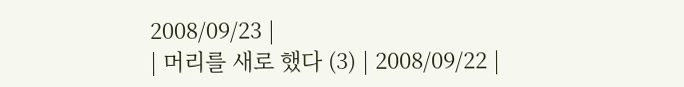2008/09/23 |
| 머리를 새로 했다 (3) | 2008/09/22 |